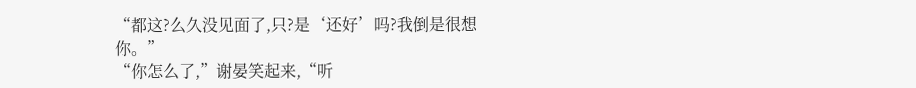“都这?么久没见面了,只?是‘还好’吗?我倒是很想你。”
“你怎么了,”谢晏笑起来,“听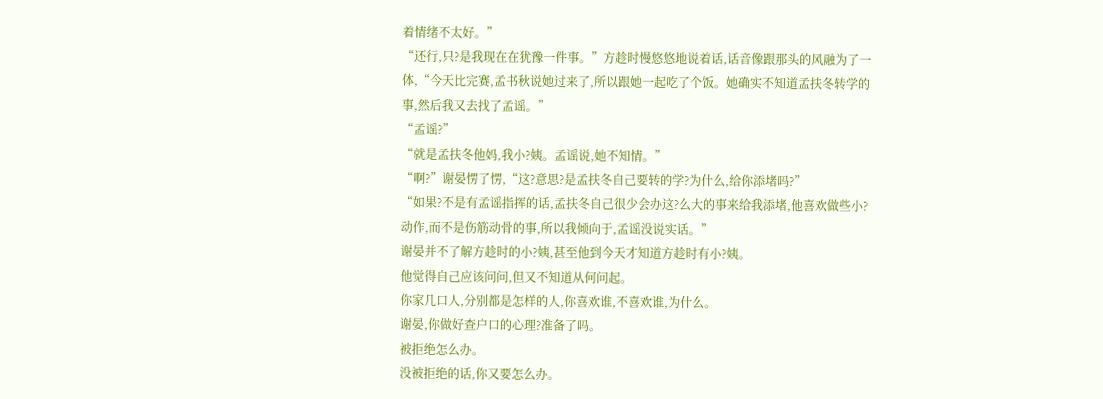着情绪不太好。”
“还行,只?是我现在在犹豫一件事。”方趁时慢悠悠地说着话,话音像跟那头的风融为了一体,“今天比完赛,孟书秋说她过来了,所以跟她一起吃了个饭。她确实不知道孟扶冬转学的事,然后我又去找了孟谣。”
“孟谣?”
“就是孟扶冬他妈,我小?姨。孟谣说,她不知情。”
“啊?”谢晏愣了愣,“这?意思?是孟扶冬自己要转的学?为什么,给你添堵吗?”
“如果?不是有孟谣指挥的话,孟扶冬自己很少会办这?么大的事来给我添堵,他喜欢做些小?动作,而不是伤筋动骨的事,所以我倾向于,孟谣没说实话。”
谢晏并不了解方趁时的小?姨,甚至他到今天才知道方趁时有小?姨。
他觉得自己应该问问,但又不知道从何问起。
你家几口人,分别都是怎样的人,你喜欢谁,不喜欢谁,为什么。
谢晏,你做好查户口的心理?准备了吗。
被拒绝怎么办。
没被拒绝的话,你又要怎么办。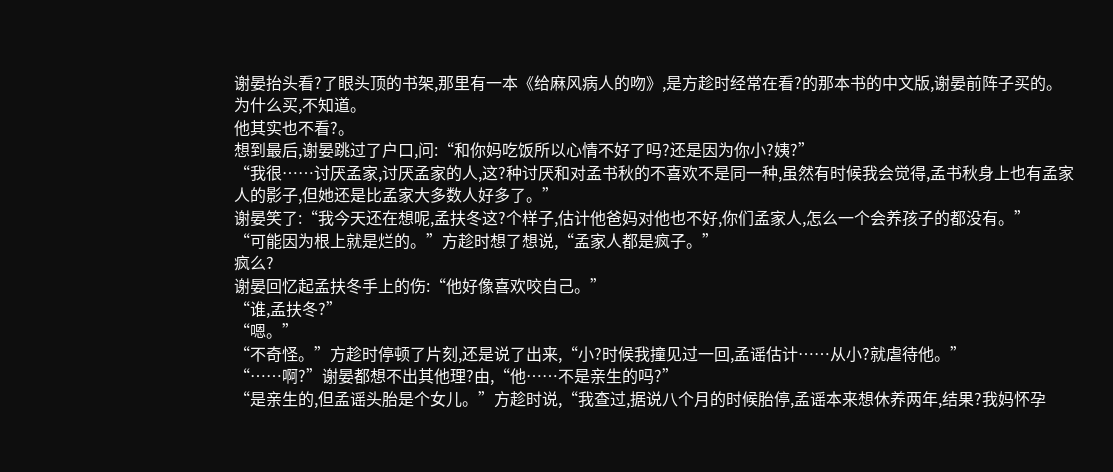谢晏抬头看?了眼头顶的书架,那里有一本《给麻风病人的吻》,是方趁时经常在看?的那本书的中文版,谢晏前阵子买的。
为什么买,不知道。
他其实也不看?。
想到最后,谢晏跳过了户口,问:“和你妈吃饭所以心情不好了吗?还是因为你小?姨?”
“我很……讨厌孟家,讨厌孟家的人,这?种讨厌和对孟书秋的不喜欢不是同一种,虽然有时候我会觉得,孟书秋身上也有孟家人的影子,但她还是比孟家大多数人好多了。”
谢晏笑了:“我今天还在想呢,孟扶冬这?个样子,估计他爸妈对他也不好,你们孟家人,怎么一个会养孩子的都没有。”
“可能因为根上就是烂的。”方趁时想了想说,“孟家人都是疯子。”
疯么?
谢晏回忆起孟扶冬手上的伤:“他好像喜欢咬自己。”
“谁,孟扶冬?”
“嗯。”
“不奇怪。”方趁时停顿了片刻,还是说了出来,“小?时候我撞见过一回,孟谣估计……从小?就虐待他。”
“……啊?”谢晏都想不出其他理?由,“他……不是亲生的吗?”
“是亲生的,但孟谣头胎是个女儿。”方趁时说,“我查过,据说八个月的时候胎停,孟谣本来想休养两年,结果?我妈怀孕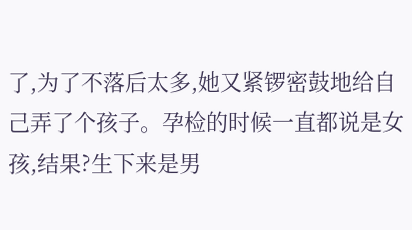了,为了不落后太多,她又紧锣密鼓地给自己弄了个孩子。孕检的时候一直都说是女孩,结果?生下来是男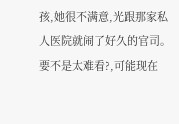孩,她很不满意,光跟那家私人医院就闹了好久的官司。要不是太难看?,可能现在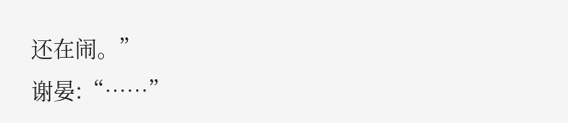还在闹。”
谢晏:“……”